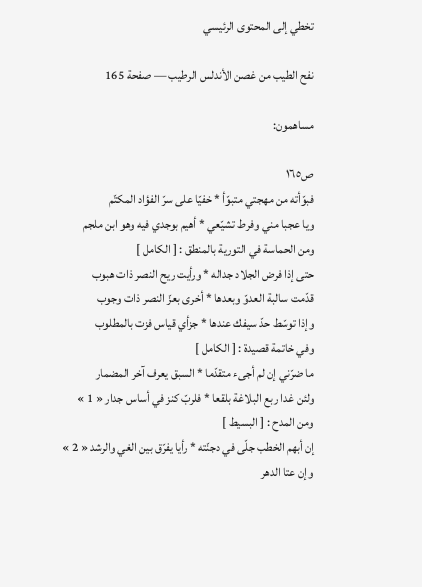تخطي إلى المحتوى الرئيسي

نفح الطيب من غصن الأندلس الرطيب — صفحة 165

مساهمون:

ص١٦٥
فبوّأته من مهجتي متبوّأ * خفيّا على سرّ الفؤاد المكتّم
ويا عجبا مني وفرط تشيّعي * أهيم بوجدي فيه وهو ابن ملجم
ومن الحماسة في التورية بالمنطق : [ الكامل ]
حتى إذا فرض الجلاد جداله * ورأيت ريح النصر ذات هبوب
قدّمت سالبة العدوّ وبعدها * أخرى بعزّ النصر ذات وجوب
وإذا توسّط حدّ سيفك عندها * جزأي قياس فزت بالمطلوب
وفي خاتمة قصيدة : [ الكامل ]
ما ضرّني إن لم أجىء متقدّما * السبق يعرف آخر المضمار
ولئن غدا ربع البلاغة بلقعا * فلربّ كنز في أساس جدار « 1 »
ومن المدح : [ البسيط ]
إن أبهم الخطب جلّى في دجنّته * رأيا يفرّق بين الغي والرشد « 2 »
وإن عتا الدهر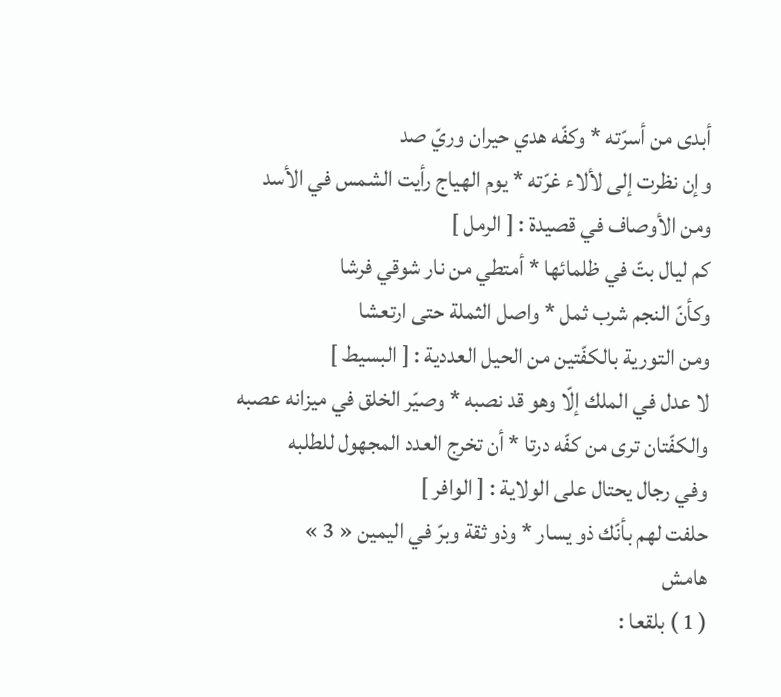أبدى من أسرّته * وكفّه هدي حيران وريّ صد
وإن نظرت إلى لألاء غرّته * يوم الهياج رأيت الشمس في الأسد
ومن الأوصاف في قصيدة : [ الرمل ]
كم ليال بتّ في ظلمائها * أمتطي من نار شوقي فرشا
وكأنّ النجم شرب ثمل * واصل الثملة حتى ارتعشا
ومن التورية بالكفّتين من الحيل العددية : [ البسيط ]
لا عدل في الملك إلّا وهو قد نصبه * وصيّر الخلق في ميزانه عصبه
والكفّتان ترى من كفّه درتا * أن تخرج العدد المجهول للطلبه
وفي رجال يحتال على الولاية : [ الوافر ]
حلفت لهم بأنّك ذو يسار * وذو ثقة وبرّ في اليمين « 3 »
هامش
( 1 ) بلقعا :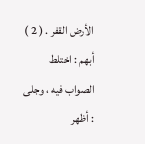الأرض القفر . ( 2 ) أبهم : اختلط الصواب فيه ، وجلى : أظهر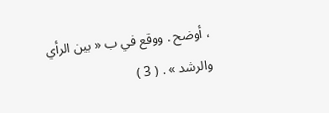، أوضح . ووقع في ب « بين الرأي والرشد » . ( 3 )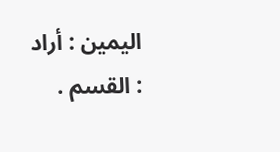اليمين : أراد : القسم .